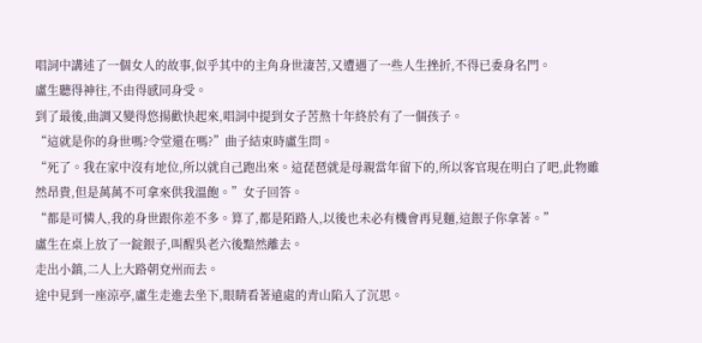唱詞中講述了一個女人的故事,似乎其中的主角身世淒苦,又遭遇了一些人生挫折,不得已委身名門。
盧生聽得神往,不由得感同身受。
到了最後,曲調又變得悠揚歡快起來,唱詞中提到女子苦熬十年終於有了一個孩子。
“這就是你的身世嗎?令堂還在嗎?”曲子結束時盧生問。
“死了。我在家中沒有地位,所以就自己跑出來。這琵琶就是母親當年留下的,所以客官現在明白了吧,此物雖然昂貴,但是萬萬不可拿來供我溫飽。”女子回答。
“都是可憐人,我的身世跟你差不多。算了,都是陌路人,以後也未必有機會再見麵,這銀子你拿著。”
盧生在桌上放了一錠銀子,叫醒吳老六後黯然離去。
走出小鎮,二人上大路朝兗州而去。
途中見到一座涼亭,盧生走進去坐下,眼睛看著遠處的青山陷入了沉思。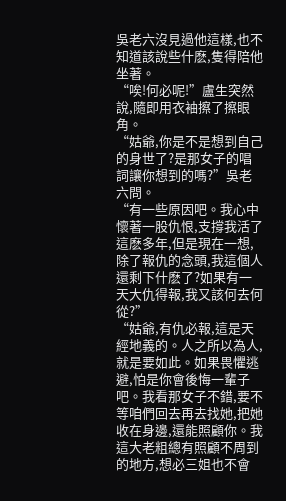吳老六沒見過他這樣,也不知道該說些什麽,隻得陪他坐著。
“唉!何必呢!”盧生突然說,隨即用衣袖擦了擦眼角。
“姑爺,你是不是想到自己的身世了?是那女子的唱詞讓你想到的嗎?”吳老六問。
“有一些原因吧。我心中懷著一股仇恨,支撐我活了這麽多年,但是現在一想,除了報仇的念頭,我這個人還剩下什麽了?如果有一天大仇得報,我又該何去何從?”
“姑爺,有仇必報,這是天經地義的。人之所以為人,就是要如此。如果畏懼逃避,怕是你會後悔一輩子吧。我看那女子不錯,要不等咱們回去再去找她,把她收在身邊,還能照顧你。我這大老粗總有照顧不周到的地方,想必三姐也不會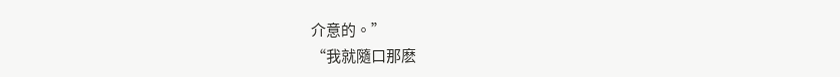介意的。”
“我就隨口那麽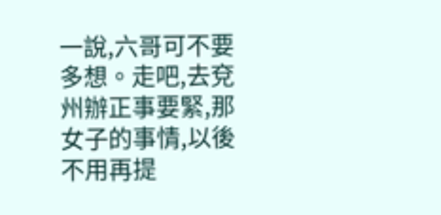一說,六哥可不要多想。走吧,去兗州辦正事要緊,那女子的事情,以後不用再提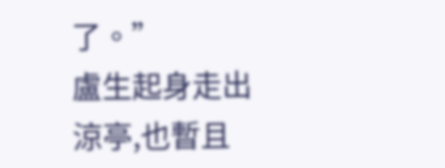了。”
盧生起身走出涼亭,也暫且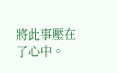將此事壓在了心中。